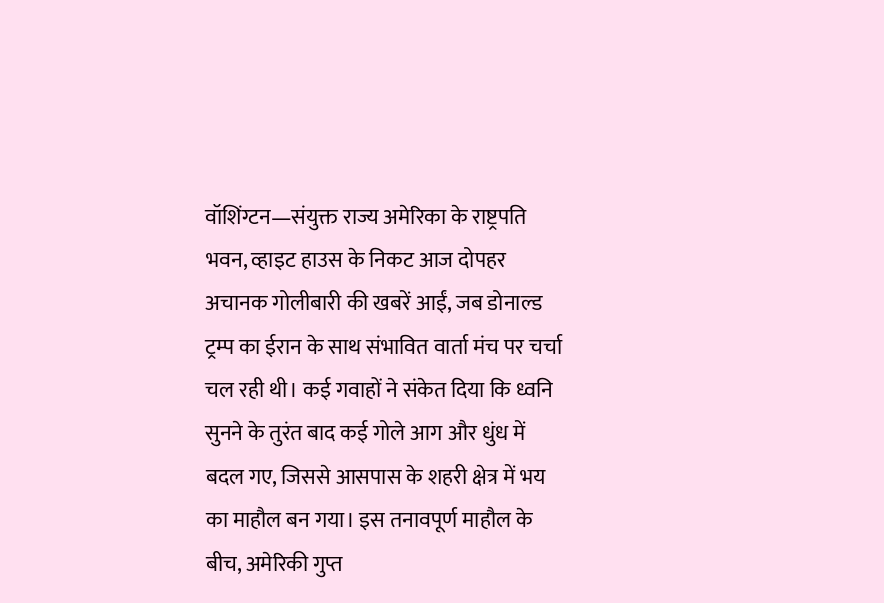वॉशिंग्टन—संयुक्त राज्य अमेरिका के राष्ट्रपति भवन, व्हाइट हाउस के निकट आज दोपहर अचानक गोलीबारी की खबरें आईं, जब डोनाल्ड ट्रम्प का ईरान के साथ संभावित वार्ता मंच पर चर्चा चल रही थी। कई गवाहों ने संकेत दिया कि ध्वनि सुनने के तुरंत बाद कई गोले आग और धुंध में बदल गए, जिससे आसपास के शहरी क्षेत्र में भय का माहौल बन गया। इस तनावपूर्ण माहौल के बीच, अमेरिकी गुप्त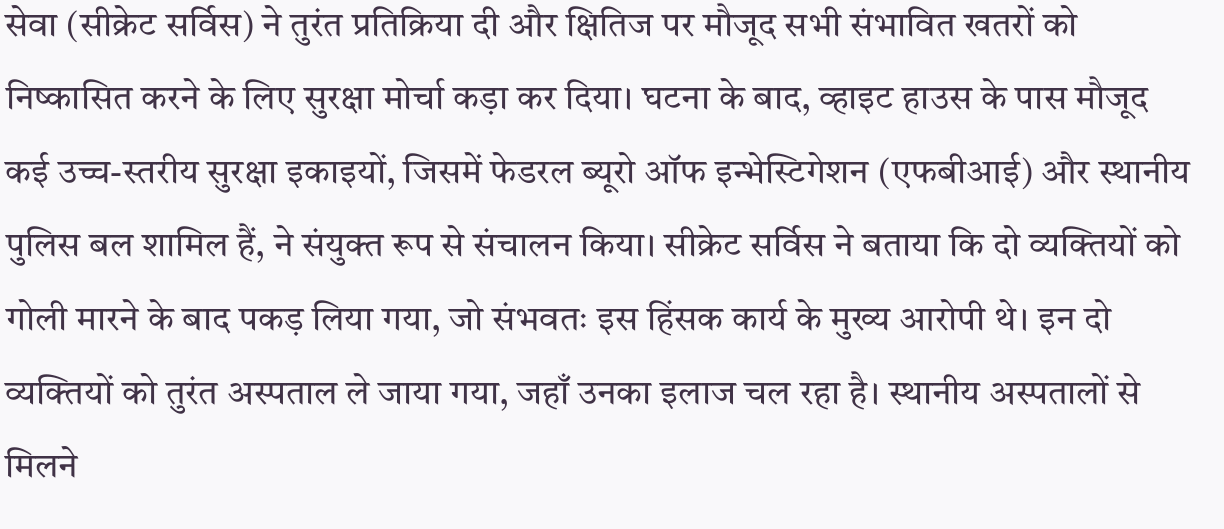सेवा (सीक्रेट सर्विस) ने तुरंत प्रतिक्रिया दी और क्षितिज पर मौजूद सभी संभावित खतरों को निष्कासित करने के लिए सुरक्षा मोर्चा कड़ा कर दिया। घटना के बाद, व्हाइट हाउस के पास मौजूद कई उच्च-स्तरीय सुरक्षा इकाइयों, जिसमें फेडरल ब्यूरो ऑफ इन्भेस्टिगेशन (एफबीआई) और स्थानीय पुलिस बल शामिल हैं, ने संयुक्त रूप से संचालन किया। सीक्रेट सर्विस ने बताया कि दो व्यक्तियों को गोली मारने के बाद पकड़ लिया गया, जो संभवतः इस हिंसक कार्य के मुख्य आरोपी थे। इन दो व्यक्तियों को तुरंत अस्पताल ले जाया गया, जहाँ उनका इलाज चल रहा है। स्थानीय अस्पतालों से मिलने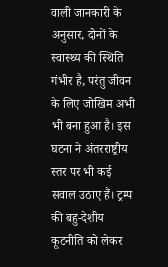वाली जानकारी के अनुसार, दोनों के स्वास्थ्य की स्थिति गंभीर है, परंतु जीवन के लिए जोखिम अभी भी बना हुआ है। इस घटना ने अंतरराष्ट्रीय स्तर पर भी कई सवाल उठाए हैं। ट्रम्प की बहु-देशीय कूटनीति को लेकर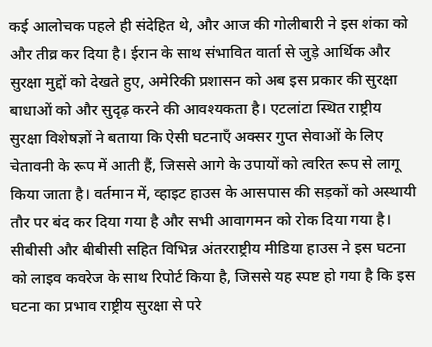कई आलोचक पहले ही संदेहित थे, और आज की गोलीबारी ने इस शंका को और तीव्र कर दिया है। ईरान के साथ संभावित वार्ता से जुड़े आर्थिक और सुरक्षा मुद्दों को देखते हुए, अमेरिकी प्रशासन को अब इस प्रकार की सुरक्षा बाधाओं को और सुदृढ़ करने की आवश्यकता है। एटलांटा स्थित राष्ट्रीय सुरक्षा विशेषज्ञों ने बताया कि ऐसी घटनाएँ अक्सर गुप्त सेवाओं के लिए चेतावनी के रूप में आती हैं, जिससे आगे के उपायों को त्वरित रूप से लागू किया जाता है। वर्तमान में, व्हाइट हाउस के आसपास की सड़कों को अस्थायी तौर पर बंद कर दिया गया है और सभी आवागमन को रोक दिया गया है। सीबीसी और बीबीसी सहित विभिन्न अंतरराष्ट्रीय मीडिया हाउस ने इस घटना को लाइव कवरेज के साथ रिपोर्ट किया है, जिससे यह स्पष्ट हो गया है कि इस घटना का प्रभाव राष्ट्रीय सुरक्षा से परे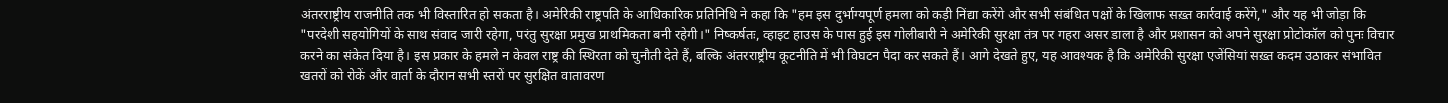अंतरराष्ट्रीय राजनीति तक भी विस्तारित हो सकता है। अमेरिकी राष्ट्रपति के आधिकारिक प्रतिनिधि ने कहा कि "हम इस दुर्भाग्यपूर्ण हमला को कड़ी निंद्या करेंगे और सभी संबंधित पक्षों के खिलाफ सख़्त कार्रवाई करेंगे," और यह भी जोड़ा कि "परदेशी सहयोगियों के साथ संवाद जारी रहेगा, परंतु सुरक्षा प्रमुख प्राथमिकता बनी रहेगी।" निष्कर्षतः, व्हाइट हाउस के पास हुई इस गोलीबारी ने अमेरिकी सुरक्षा तंत्र पर गहरा असर डाला है और प्रशासन को अपने सुरक्षा प्रोटोकॉल को पुनः विचार करने का संकेत दिया है। इस प्रकार के हमले न केवल राष्ट्र की स्थिरता को चुनौती देते हैं, बल्कि अंतरराष्ट्रीय कूटनीति में भी विघटन पैदा कर सकते हैं। आगे देखते हुए, यह आवश्यक है कि अमेरिकी सुरक्षा एजेंसियां सख़्त कदम उठाकर संभावित खतरों को रोकें और वार्ता के दौरान सभी स्तरों पर सुरक्षित वातावरण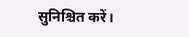सुनिश्चित करें।